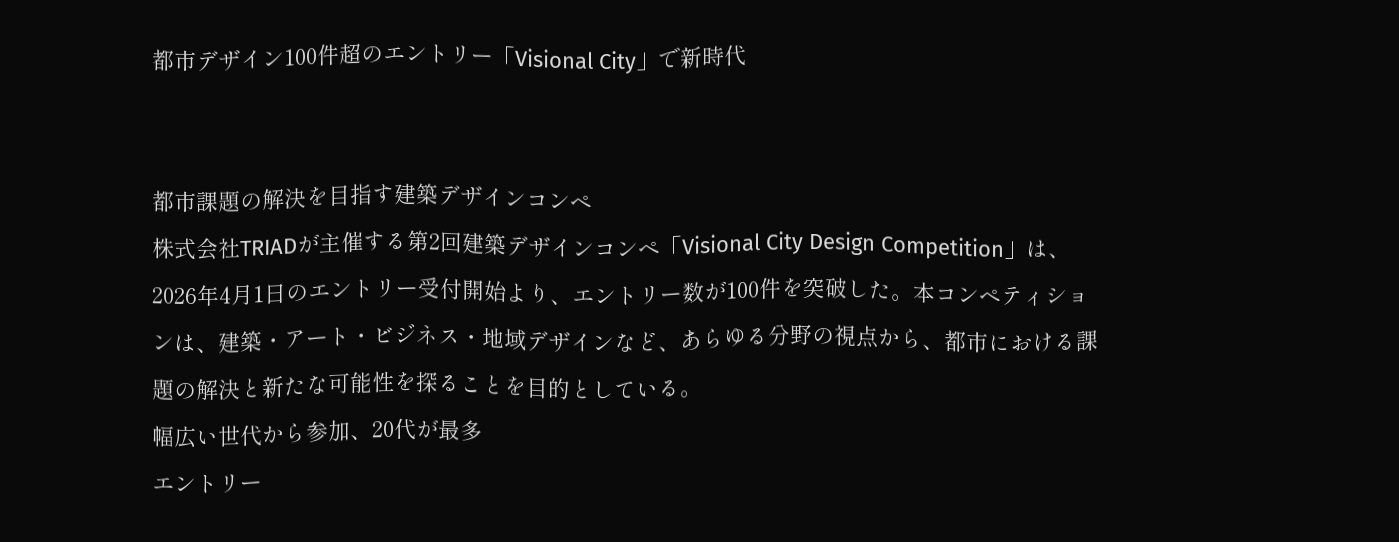都市デザイン100件超のエントリー「Visional City」で新時代


都市課題の解決を目指す建築デザインコンペ
株式会社TRIADが主催する第2回建築デザインコンペ「Visional City Design Competition」は、2026年4月1日のエントリー受付開始より、エントリー数が100件を突破した。本コンペティションは、建築・アート・ビジネス・地域デザインなど、あらゆる分野の視点から、都市における課題の解決と新たな可能性を探ることを目的としている。
幅広い世代から参加、20代が最多
エントリー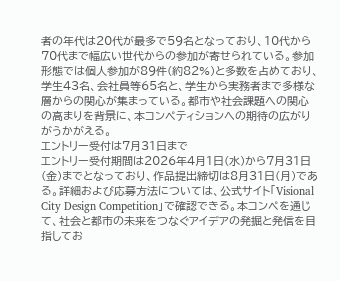者の年代は20代が最多で59名となっており、10代から70代まで幅広い世代からの参加が寄せられている。参加形態では個人参加が89件(約82%)と多数を占めており、学生43名、会社員等65名と、学生から実務者まで多様な層からの関心が集まっている。都市や社会課題への関心の高まりを背景に、本コンペティションへの期待の広がりがうかがえる。
エントリー受付は7月31日まで
エントリー受付期間は2026年4月1日(水)から7月31日(金)までとなっており、作品提出締切は8月31日(月)である。詳細および応募方法については、公式サイト「Visional City Design Competition」で確認できる。本コンペを通じて、社会と都市の未来をつなぐアイデアの発掘と発信を目指してお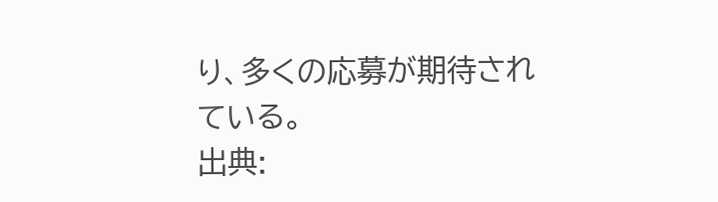り、多くの応募が期待されている。
出典: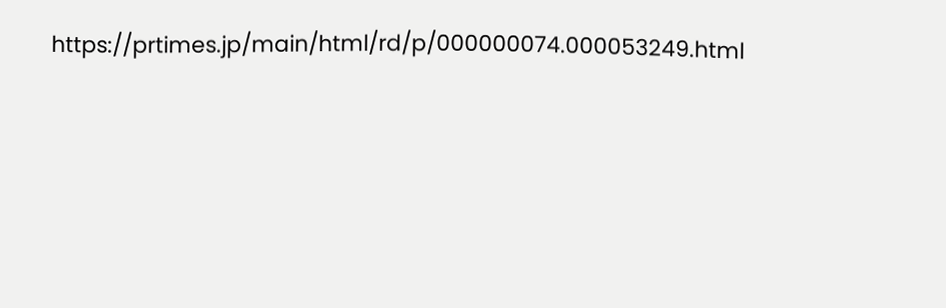https://prtimes.jp/main/html/rd/p/000000074.000053249.html